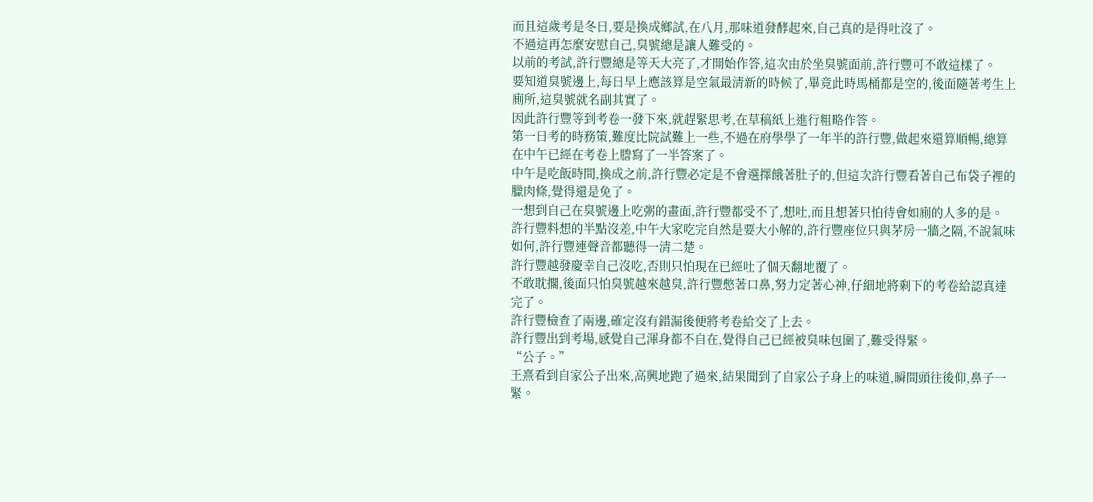而且這歲考是冬日,要是換成鄉試,在八月,那味道發酵起來,自己真的是得吐沒了。
不過這再怎麼安慰自己,臭號總是讓人難受的。
以前的考試,許行豐總是等天大亮了,才開始作答,這次由於坐臭號面前,許行豐可不敢這樣了。
要知道臭號邊上,每日早上應該算是空氣最清新的時候了,畢竟此時馬桶都是空的,後面隨著考生上廁所,這臭號就名副其實了。
因此許行豐等到考卷一發下來,就趕緊思考,在草稿紙上進行粗略作答。
第一日考的時務策,難度比院試難上一些,不過在府學學了一年半的許行豐,做起來還算順暢,總算在中午已經在考卷上謄寫了一半答案了。
中午是吃飯時間,換成之前,許行豐必定是不會選擇餓著肚子的,但這次許行豐看著自己布袋子裡的臘肉條,覺得還是免了。
一想到自己在臭號邊上吃粥的畫面,許行豐都受不了,想吐,而且想著只怕待會如廁的人多的是。
許行豐料想的半點沒差,中午大家吃完自然是要大小解的,許行豐座位只與茅房一牆之隔,不說氣味如何,許行豐連聲音都聽得一清二楚。
許行豐越發慶幸自己沒吃,否則只怕現在已經吐了個天翻地覆了。
不敢耽擱,後面只怕臭號越來越臭,許行豐憋著口鼻,努力定著心神,仔細地將剩下的考卷給認真達完了。
許行豐檢查了兩邊,確定沒有錯漏後便將考卷給交了上去。
許行豐出到考場,感覺自己渾身都不自在,覺得自己已經被臭味包圍了,難受得緊。
“公子。”
王熹看到自家公子出來,高興地跑了過來,結果聞到了自家公子身上的味道,瞬間頭往後仰,鼻子一緊。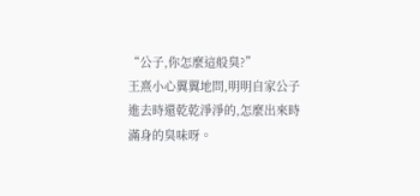“公子,你怎麼這般臭?”
王熹小心翼翼地問,明明自家公子進去時還乾乾淨淨的,怎麼出來時滿身的臭味呀。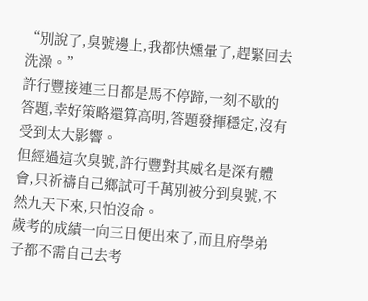“別說了,臭號邊上,我都快燻暈了,趕緊回去洗澡。”
許行豐接連三日都是馬不停蹄,一刻不歇的答題,幸好策略還算高明,答題發揮穩定,沒有受到太大影響。
但經過這次臭號,許行豐對其威名是深有體會,只祈禱自己鄉試可千萬別被分到臭號,不然九天下來,只怕沒命。
歲考的成績一向三日便出來了,而且府學弟子都不需自己去考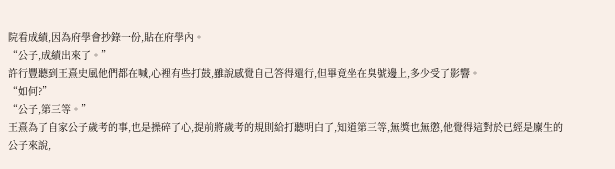院看成績,因為府學會抄錄一份,貼在府學內。
“公子,成績出來了。”
許行豐聽到王熹史風他們都在喊,心裡有些打鼓,雖說感覺自己答得還行,但畢竟坐在臭號邊上,多少受了影響。
“如何?”
“公子,第三等。”
王熹為了自家公子歲考的事,也是操碎了心,提前將歲考的規則給打聽明白了,知道第三等,無獎也無懲,他覺得這對於已經是廩生的公子來說,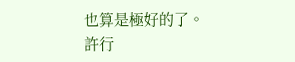也算是極好的了。
許行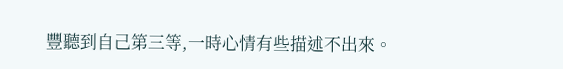豐聽到自己第三等,一時心情有些描述不出來。